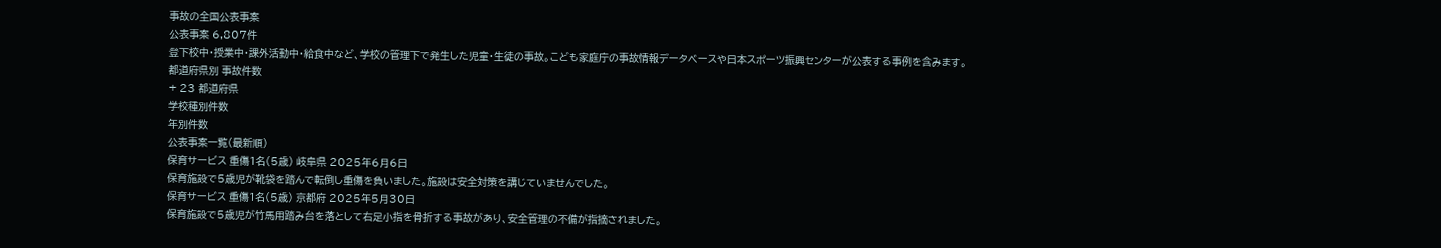事故の全国公表事案
公表事案 6,807件
登下校中・授業中・課外活動中・給食中など、学校の管理下で発生した児童・生徒の事故。こども家庭庁の事故情報データベースや日本スポーツ振興センターが公表する事例を含みます。
都道府県別 事故件数
+ 23 都道府県
学校種別件数
年別件数
公表事案一覧(最新順)
保育サービス 重傷1名(5歳) 岐阜県 2025年6月6日
保育施設で5歳児が靴袋を踏んで転倒し重傷を負いました。施設は安全対策を講じていませんでした。
保育サービス 重傷1名(5歳) 京都府 2025年5月30日
保育施設で5歳児が竹馬用踏み台を落として右足小指を骨折する事故があり、安全管理の不備が指摘されました。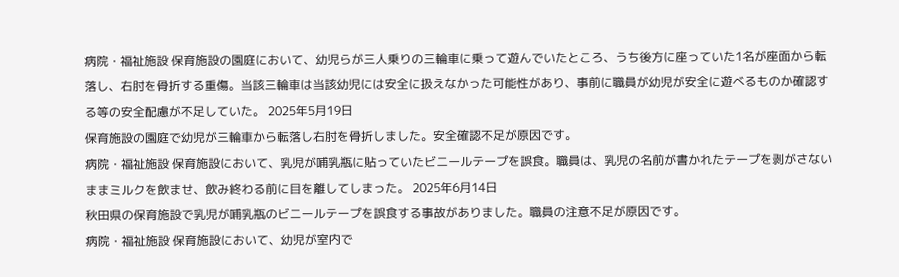病院・福祉施設 保育施設の園庭において、幼児らが三人乗りの三輪車に乗って遊んでいたところ、うち後方に座っていた1名が座面から転落し、右肘を骨折する重傷。当該三輪車は当該幼児には安全に扱えなかった可能性があり、事前に職員が幼児が安全に遊べるものか確認する等の安全配慮が不足していた。 2025年5月19日
保育施設の園庭で幼児が三輪車から転落し右肘を骨折しました。安全確認不足が原因です。
病院・福祉施設 保育施設において、乳児が哺乳瓶に貼っていたビニールテープを誤食。職員は、乳児の名前が書かれたテープを剥がさないままミルクを飲ませ、飲み終わる前に目を離してしまった。 2025年6月14日
秋田県の保育施設で乳児が哺乳瓶のビニールテープを誤食する事故がありました。職員の注意不足が原因です。
病院・福祉施設 保育施設において、幼児が室内で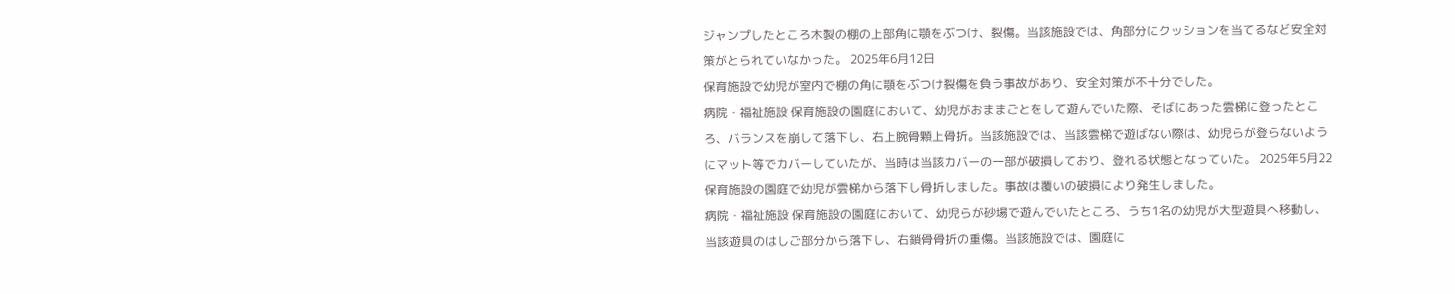ジャンプしたところ木製の棚の上部角に顎をぶつけ、裂傷。当該施設では、角部分にクッションを当てるなど安全対策がとられていなかった。 2025年6月12日
保育施設で幼児が室内で棚の角に顎をぶつけ裂傷を負う事故があり、安全対策が不十分でした。
病院・福祉施設 保育施設の園庭において、幼児がおままごとをして遊んでいた際、そばにあった雲梯に登ったところ、バランスを崩して落下し、右上腕骨顆上骨折。当該施設では、当該雲梯で遊ばない際は、幼児らが登らないようにマット等でカバーしていたが、当時は当該カバーの一部が破損しており、登れる状態となっていた。 2025年5月22
保育施設の園庭で幼児が雲梯から落下し骨折しました。事故は覆いの破損により発生しました。
病院・福祉施設 保育施設の園庭において、幼児らが砂場で遊んでいたところ、うち1名の幼児が大型遊具へ移動し、当該遊具のはしご部分から落下し、右鎖骨骨折の重傷。当該施設では、園庭に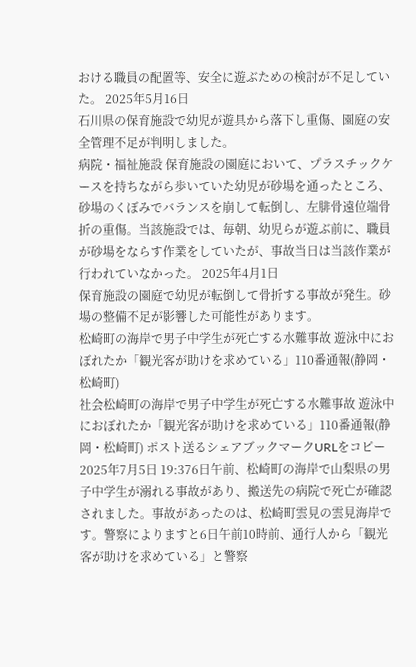おける職員の配置等、安全に遊ぶための検討が不足していた。 2025年5月16日
石川県の保育施設で幼児が遊具から落下し重傷、園庭の安全管理不足が判明しました。
病院・福祉施設 保育施設の園庭において、プラスチックケースを持ちながら歩いていた幼児が砂場を通ったところ、砂場のくぼみでバランスを崩して転倒し、左腓骨遠位端骨折の重傷。当該施設では、毎朝、幼児らが遊ぶ前に、職員が砂場をならす作業をしていたが、事故当日は当該作業が行われていなかった。 2025年4月1日
保育施設の園庭で幼児が転倒して骨折する事故が発生。砂場の整備不足が影響した可能性があります。
松崎町の海岸で男子中学生が死亡する水難事故 遊泳中におぼれたか「観光客が助けを求めている」110番通報(静岡・松崎町)
社会松崎町の海岸で男子中学生が死亡する水難事故 遊泳中におぼれたか「観光客が助けを求めている」110番通報(静岡・松崎町) ポスト送るシェアブックマークURLをコピー2025年7月5日 19:376日午前、松崎町の海岸で山梨県の男子中学生が溺れる事故があり、搬送先の病院で死亡が確認されました。事故があったのは、松崎町雲見の雲見海岸です。警察によりますと6日午前10時前、通行人から「観光客が助けを求めている」と警察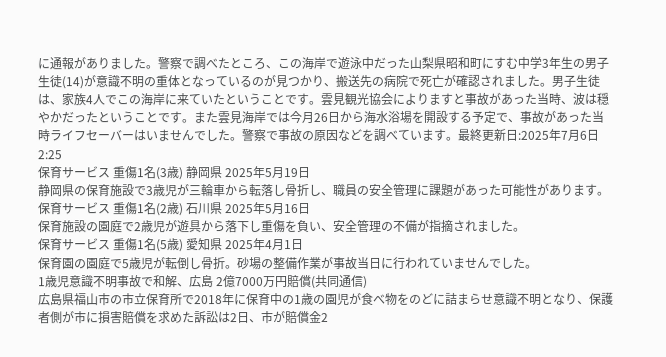に通報がありました。警察で調べたところ、この海岸で遊泳中だった山梨県昭和町にすむ中学3年生の男子生徒(14)が意識不明の重体となっているのが見つかり、搬送先の病院で死亡が確認されました。男子生徒は、家族4人でこの海岸に来ていたということです。雲見観光協会によりますと事故があった当時、波は穏やかだったということです。また雲見海岸では今月26日から海水浴場を開設する予定で、事故があった当時ライフセーバーはいませんでした。警察で事故の原因などを調べています。最終更新日:2025年7月6日 2:25
保育サービス 重傷1名(3歳) 静岡県 2025年5月19日
静岡県の保育施設で3歳児が三輪車から転落し骨折し、職員の安全管理に課題があった可能性があります。
保育サービス 重傷1名(2歳) 石川県 2025年5月16日
保育施設の園庭で2歳児が遊具から落下し重傷を負い、安全管理の不備が指摘されました。
保育サービス 重傷1名(5歳) 愛知県 2025年4月1日
保育園の園庭で5歳児が転倒し骨折。砂場の整備作業が事故当日に行われていませんでした。
1歳児意識不明事故で和解、広島 2億7000万円賠償(共同通信)
広島県福山市の市立保育所で2018年に保育中の1歳の園児が食べ物をのどに詰まらせ意識不明となり、保護者側が市に損害賠償を求めた訴訟は2日、市が賠償金2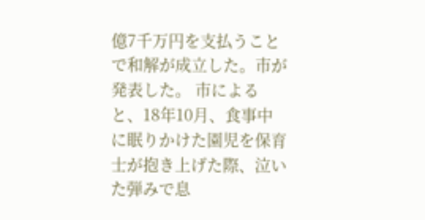億7千万円を支払うことで和解が成立した。市が発表した。 市によると、18年10月、食事中に眠りかけた園児を保育士が抱き上げた際、泣いた弾みで息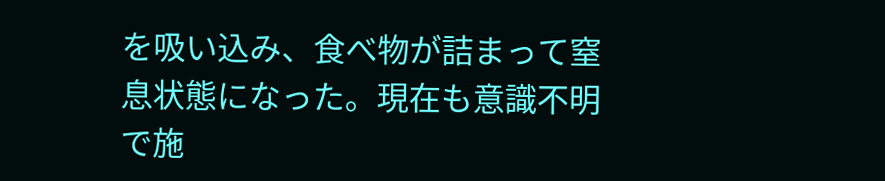を吸い込み、食べ物が詰まって窒息状態になった。現在も意識不明で施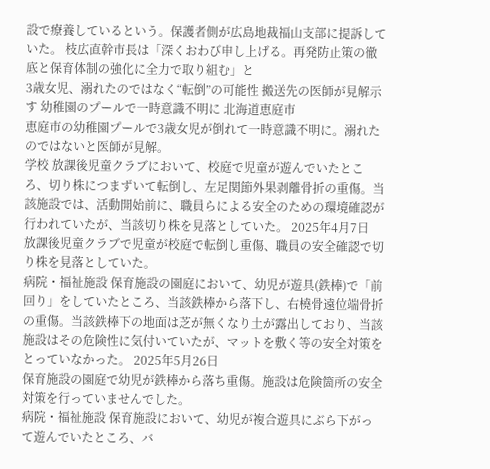設で療養しているという。保護者側が広島地裁福山支部に提訴していた。 枝広直幹市長は「深くおわび申し上げる。再発防止策の徹底と保育体制の強化に全力で取り組む」と
3歳女児、溺れたのではなく“転倒”の可能性 搬送先の医師が見解示す 幼稚園のプールで一時意識不明に 北海道恵庭市
恵庭市の幼稚園プールで3歳女児が倒れて一時意識不明に。溺れたのではないと医師が見解。
学校 放課後児童クラブにおいて、校庭で児童が遊んでいたところ、切り株につまずいて転倒し、左足関節外果剥離骨折の重傷。当該施設では、活動開始前に、職員らによる安全のための環境確認が行われていたが、当該切り株を見落としていた。 2025年4月7日
放課後児童クラブで児童が校庭で転倒し重傷、職員の安全確認で切り株を見落としていた。
病院・福祉施設 保育施設の園庭において、幼児が遊具(鉄棒)で「前回り」をしていたところ、当該鉄棒から落下し、右橈骨遠位端骨折の重傷。当該鉄棒下の地面は芝が無くなり土が露出しており、当該施設はその危険性に気付いていたが、マットを敷く等の安全対策をとっていなかった。 2025年5月26日
保育施設の園庭で幼児が鉄棒から落ち重傷。施設は危険箇所の安全対策を行っていませんでした。
病院・福祉施設 保育施設において、幼児が複合遊具にぶら下がって遊んでいたところ、バ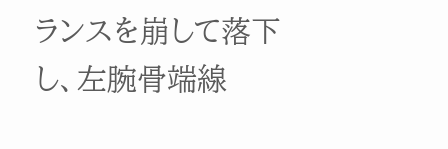ランスを崩して落下し、左腕骨端線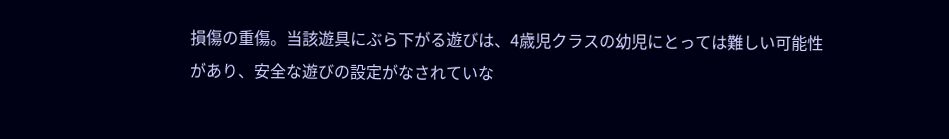損傷の重傷。当該遊具にぶら下がる遊びは、4歳児クラスの幼児にとっては難しい可能性があり、安全な遊びの設定がなされていな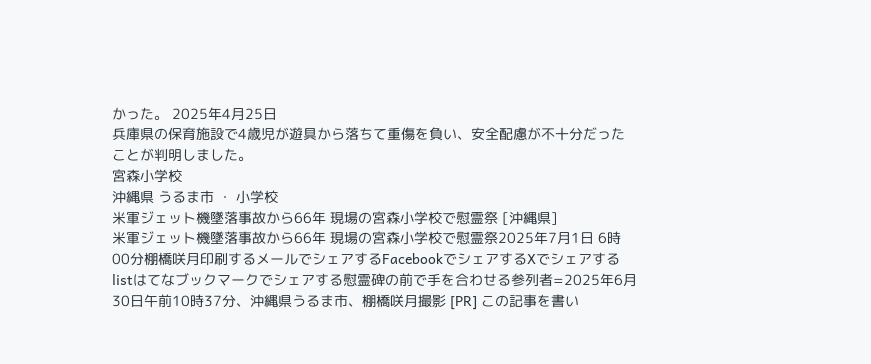かった。 2025年4月25日
兵庫県の保育施設で4歳児が遊具から落ちて重傷を負い、安全配慮が不十分だったことが判明しました。
宮森小学校
沖縄県 うるま市 ・ 小学校
米軍ジェット機墜落事故から66年 現場の宮森小学校で慰霊祭 [沖縄県]
米軍ジェット機墜落事故から66年 現場の宮森小学校で慰霊祭2025年7月1日 6時00分棚橋咲月印刷するメールでシェアするFacebookでシェアするXでシェアするlistはてなブックマークでシェアする慰霊碑の前で手を合わせる参列者=2025年6月30日午前10時37分、沖縄県うるま市、棚橋咲月撮影 [PR] この記事を書い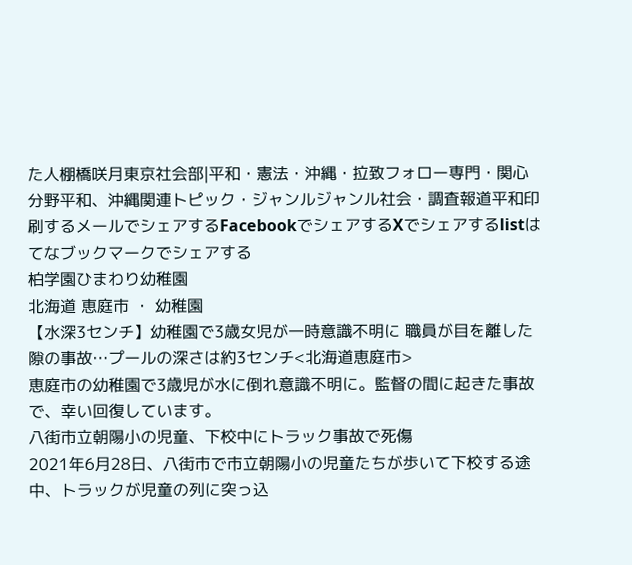た人棚橋咲月東京社会部|平和・憲法・沖縄・拉致フォロー専門・関心分野平和、沖縄関連トピック・ジャンルジャンル社会・調査報道平和印刷するメールでシェアするFacebookでシェアするXでシェアするlistはてなブックマークでシェアする
柏学園ひまわり幼稚園
北海道 恵庭市 ・ 幼稚園
【水深3センチ】幼稚園で3歳女児が一時意識不明に 職員が目を離した隙の事故…プールの深さは約3センチ<北海道恵庭市>
恵庭市の幼稚園で3歳児が水に倒れ意識不明に。監督の間に起きた事故で、幸い回復しています。
八街市立朝陽小の児童、下校中にトラック事故で死傷
2021年6月28日、八街市で市立朝陽小の児童たちが歩いて下校する途中、トラックが児童の列に突っ込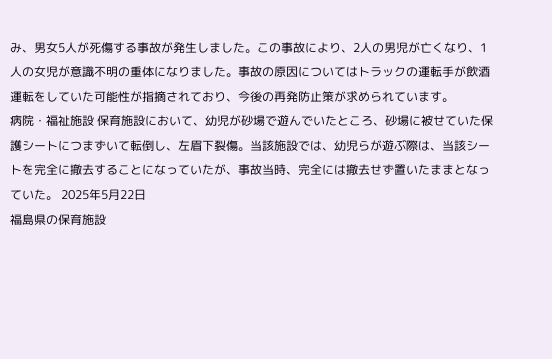み、男女5人が死傷する事故が発生しました。この事故により、2人の男児が亡くなり、1人の女児が意識不明の重体になりました。事故の原因についてはトラックの運転手が飲酒運転をしていた可能性が指摘されており、今後の再発防止策が求められています。
病院・福祉施設 保育施設において、幼児が砂場で遊んでいたところ、砂場に被せていた保護シートにつまずいて転倒し、左眉下裂傷。当該施設では、幼児らが遊ぶ際は、当該シートを完全に撤去することになっていたが、事故当時、完全には撤去せず置いたままとなっていた。 2025年5月22日
福島県の保育施設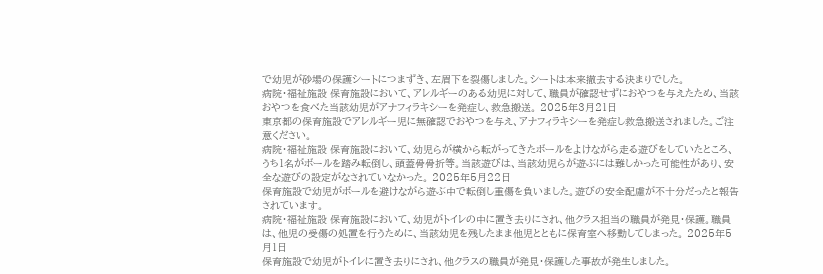で幼児が砂場の保護シートにつまずき、左眉下を裂傷しました。シートは本来撤去する決まりでした。
病院・福祉施設 保育施設において、アレルギーのある幼児に対して、職員が確認せずにおやつを与えたため、当該おやつを食べた当該幼児がアナフィラキシーを発症し、救急搬送。 2025年3月21日
東京都の保育施設でアレルギー児に無確認でおやつを与え、アナフィラキシーを発症し救急搬送されました。ご注意ください。
病院・福祉施設 保育施設において、幼児らが横から転がってきたボールをよけながら走る遊びをしていたところ、うち1名がボールを踏み転倒し、頭蓋骨骨折等。当該遊びは、当該幼児らが遊ぶには難しかった可能性があり、安全な遊びの設定がなされていなかった。 2025年5月22日
保育施設で幼児がボールを避けながら遊ぶ中で転倒し重傷を負いました。遊びの安全配慮が不十分だったと報告されています。
病院・福祉施設 保育施設において、幼児がトイレの中に置き去りにされ、他クラス担当の職員が発見・保護。職員は、他児の受傷の処置を行うために、当該幼児を残したまま他児とともに保育室へ移動してしまった。 2025年5月1日
保育施設で幼児がトイレに置き去りにされ、他クラスの職員が発見・保護した事故が発生しました。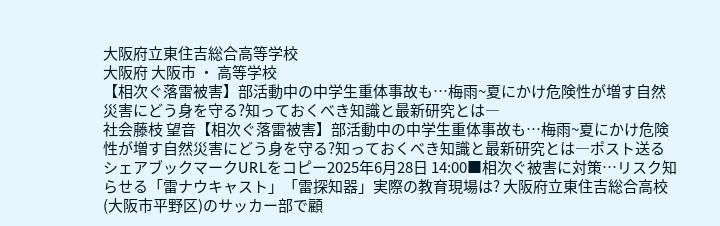大阪府立東住吉総合高等学校
大阪府 大阪市 ・ 高等学校
【相次ぐ落雷被害】部活動中の中学生重体事故も…梅雨~夏にかけ危険性が増す自然災害にどう身を守る?知っておくべき知識と最新研究とは―
社会藤枝 望音【相次ぐ落雷被害】部活動中の中学生重体事故も…梅雨~夏にかけ危険性が増す自然災害にどう身を守る?知っておくべき知識と最新研究とは―ポスト送るシェアブックマークURLをコピー2025年6月28日 14:00■相次ぐ被害に対策…リスク知らせる「雷ナウキャスト」「雷探知器」実際の教育現場は? 大阪府立東住吉総合高校(大阪市平野区)のサッカー部で顧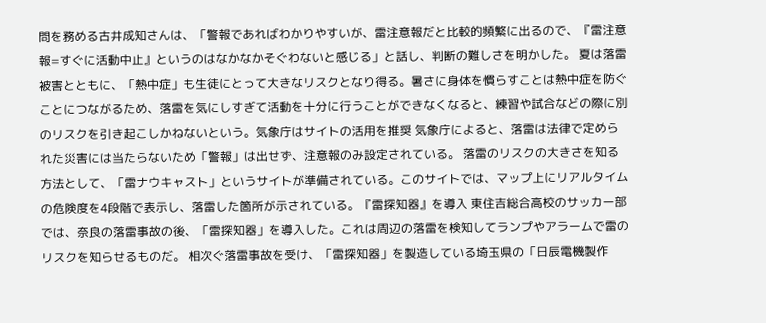問を務める古井成知さんは、「警報であればわかりやすいが、雷注意報だと比較的頻繁に出るので、『雷注意報=すぐに活動中止』というのはなかなかそぐわないと感じる」と話し、判断の難しさを明かした。 夏は落雷被害とともに、「熱中症」も生徒にとって大きなリスクとなり得る。暑さに身体を慣らすことは熱中症を防ぐことにつながるため、落雷を気にしすぎて活動を十分に行うことができなくなると、練習や試合などの際に別のリスクを引き起こしかねないという。気象庁はサイトの活用を推奨 気象庁によると、落雷は法律で定められた災害には当たらないため「警報」は出せず、注意報のみ設定されている。 落雷のリスクの大きさを知る方法として、「雷ナウキャスト」というサイトが準備されている。このサイトでは、マップ上にリアルタイムの危険度を4段階で表示し、落雷した箇所が示されている。『雷探知器』を導入 東住吉総合高校のサッカー部では、奈良の落雷事故の後、「雷探知器」を導入した。これは周辺の落雷を検知してランプやアラームで雷のリスクを知らせるものだ。 相次ぐ落雷事故を受け、「雷探知器」を製造している埼玉県の「日辰電機製作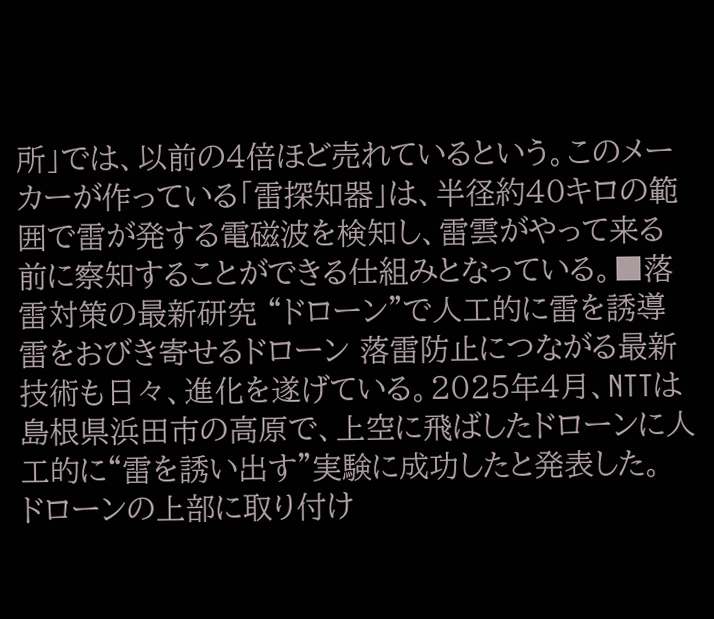所」では、以前の4倍ほど売れているという。このメーカーが作っている「雷探知器」は、半径約40キロの範囲で雷が発する電磁波を検知し、雷雲がやって来る前に察知することができる仕組みとなっている。■落雷対策の最新研究 “ドローン”で人工的に雷を誘導雷をおびき寄せるドローン 落雷防止につながる最新技術も日々、進化を遂げている。2025年4月、NTTは島根県浜田市の高原で、上空に飛ばしたドローンに人工的に“雷を誘い出す”実験に成功したと発表した。 ドローンの上部に取り付け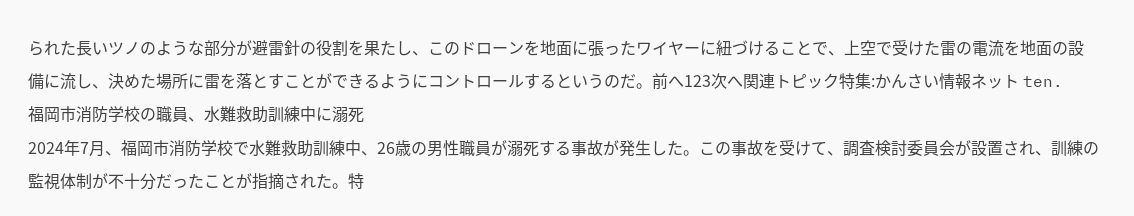られた長いツノのような部分が避雷針の役割を果たし、このドローンを地面に張ったワイヤーに紐づけることで、上空で受けた雷の電流を地面の設備に流し、決めた場所に雷を落とすことができるようにコントロールするというのだ。前へ123次へ関連トピック特集:かんさい情報ネット ten.
福岡市消防学校の職員、水難救助訓練中に溺死
2024年7月、福岡市消防学校で水難救助訓練中、26歳の男性職員が溺死する事故が発生した。この事故を受けて、調査検討委員会が設置され、訓練の監視体制が不十分だったことが指摘された。特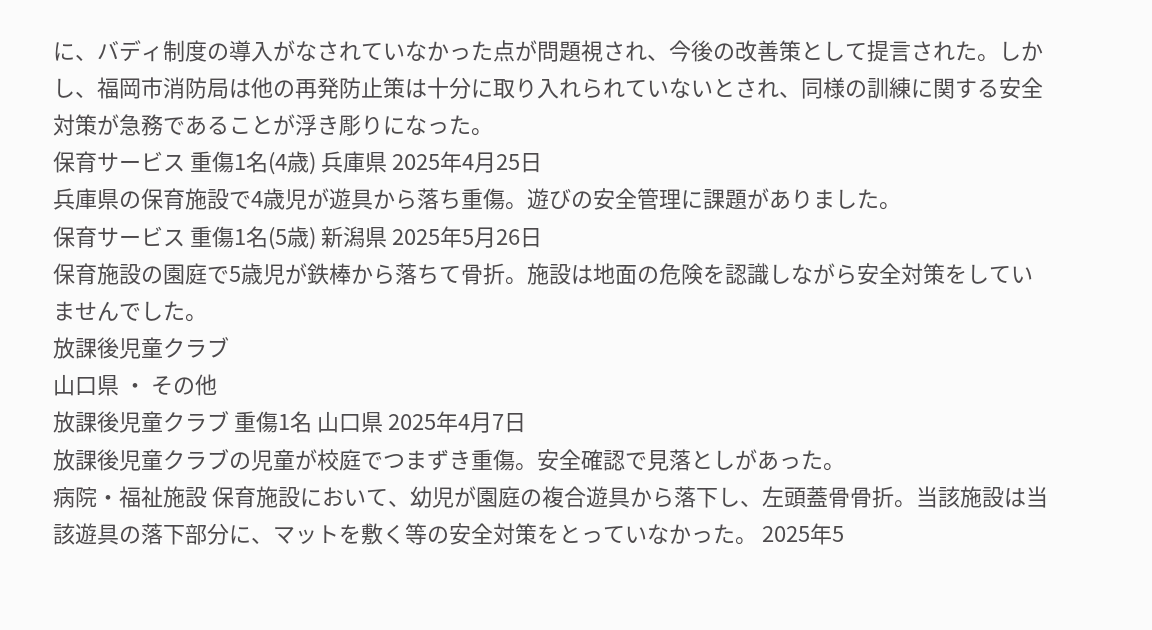に、バディ制度の導入がなされていなかった点が問題視され、今後の改善策として提言された。しかし、福岡市消防局は他の再発防止策は十分に取り入れられていないとされ、同様の訓練に関する安全対策が急務であることが浮き彫りになった。
保育サービス 重傷1名(4歳) 兵庫県 2025年4月25日
兵庫県の保育施設で4歳児が遊具から落ち重傷。遊びの安全管理に課題がありました。
保育サービス 重傷1名(5歳) 新潟県 2025年5月26日
保育施設の園庭で5歳児が鉄棒から落ちて骨折。施設は地面の危険を認識しながら安全対策をしていませんでした。
放課後児童クラブ
山口県 ・ その他
放課後児童クラブ 重傷1名 山口県 2025年4月7日
放課後児童クラブの児童が校庭でつまずき重傷。安全確認で見落としがあった。
病院・福祉施設 保育施設において、幼児が園庭の複合遊具から落下し、左頭蓋骨骨折。当該施設は当該遊具の落下部分に、マットを敷く等の安全対策をとっていなかった。 2025年5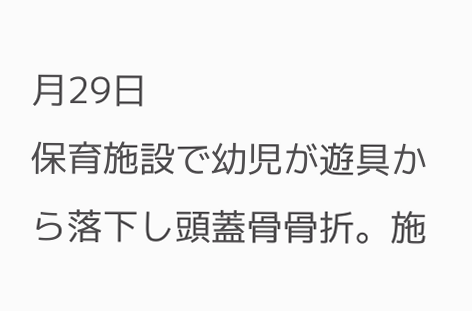月29日
保育施設で幼児が遊具から落下し頭蓋骨骨折。施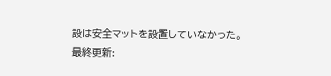設は安全マットを設置していなかった。
最終更新: